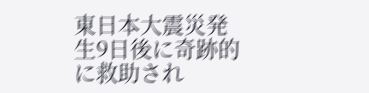東日本大震災発生9日後に奇跡的に救助され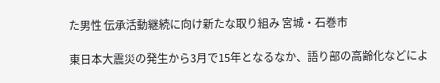た男性 伝承活動継続に向け新たな取り組み 宮城・石巻市

東日本大震災の発生から3月で15年となるなか、語り部の高齢化などによ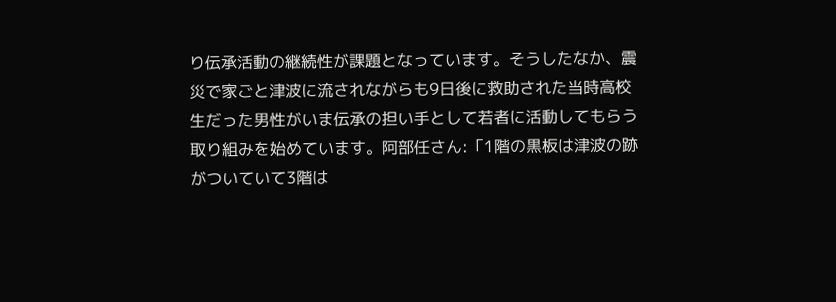り伝承活動の継続性が課題となっています。そうしたなか、震災で家ごと津波に流されながらも9日後に救助された当時高校生だった男性がいま伝承の担い手として若者に活動してもらう取り組みを始めています。阿部任さん:「1階の黒板は津波の跡がついていて3階は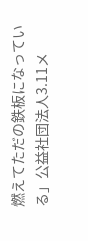燃えてただの鉄板になっている」公益社団法人3.11メ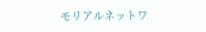モリアルネットワ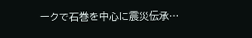ークで石巻を中心に震災伝承…